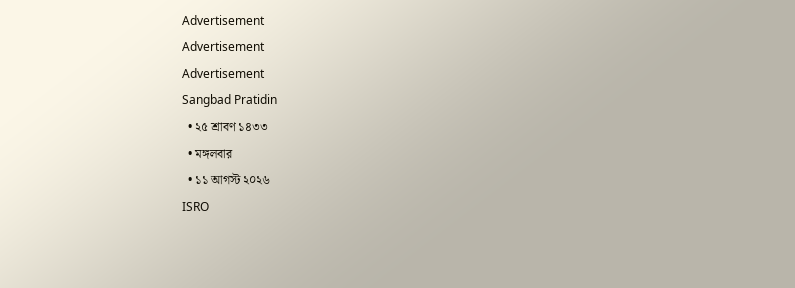Advertisement
Advertisement
Advertisement
Sangbad Pratidin
  • ২৫ শ্রাবণ ১৪৩৩
  • মঙ্গলবার
  • ১১ আগস্ট ২০২৬
ISRO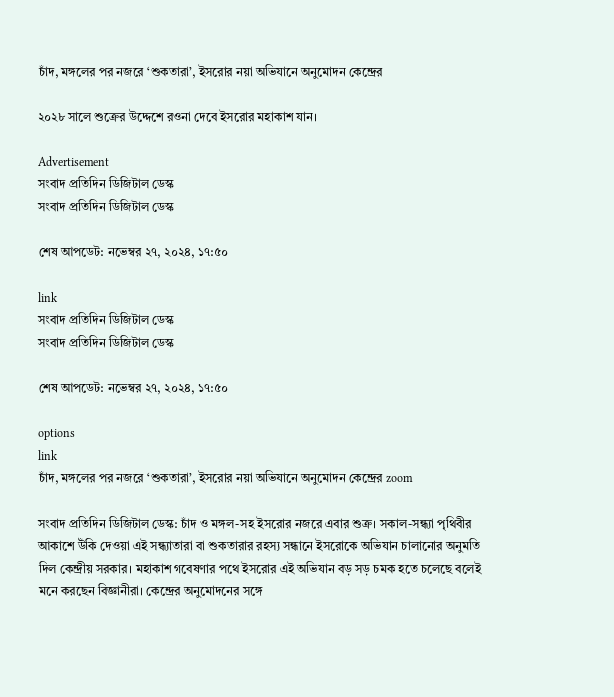চাঁদ, মঙ্গলের পর নজরে ‘শুকতারা’, ইসরোর নয়া অভিযানে অনুমোদন কেন্দ্রের

২০২৮ সালে শুক্রের উদ্দেশে রওনা দেবে ইসরোর মহাকাশ যান।

Advertisement
সংবাদ প্রতিদিন ডিজিটাল ডেস্ক
সংবাদ প্রতিদিন ডিজিটাল ডেস্ক

শেষ আপডেট: নভেম্বর ২৭, ২০২৪, ১৭:৫০

link
সংবাদ প্রতিদিন ডিজিটাল ডেস্ক
সংবাদ প্রতিদিন ডিজিটাল ডেস্ক

শেষ আপডেট: নভেম্বর ২৭, ২০২৪, ১৭:৫০

options
link
চাঁদ, মঙ্গলের পর নজরে ‘শুকতারা’, ইসরোর নয়া অভিযানে অনুমোদন কেন্দ্রের zoom

সংবাদ প্রতিদিন ডিজিটাল ডেস্ক: চাঁদ ও মঙ্গল-সহ ইসরোর নজরে এবার শুক্র। সকাল-সন্ধ্যা পৃথিবীর আকাশে উঁকি দেওয়া এই সন্ধ্যাতারা বা শুকতারার রহস্য সন্ধানে ইসরোকে অভিযান চালানোর অনুমতি দিল কেন্দ্রীয় সরকার। মহাকাশ গবেষণার পথে ইসরোর এই অভিযান বড় সড় চমক হতে চলেছে বলেই মনে করছেন বিজ্ঞানীরা। কেন্দ্রের অনুমোদনের সঙ্গে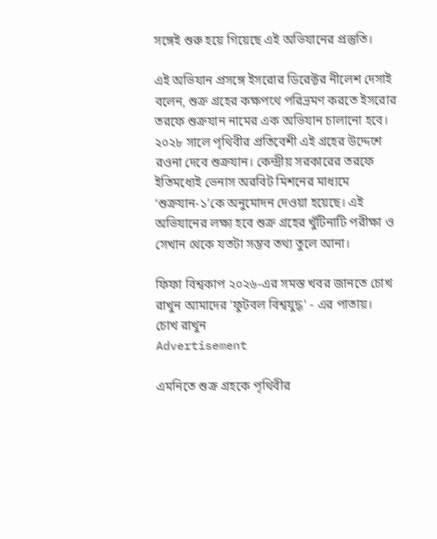সঙ্গেই শুরু হয়ে গিয়েছে এই অভিযানের প্রস্তুতি।

এই অভিযান প্রসঙ্গে ইসরোর ডিরেক্টর নীলেশ দেসাই বলেন, শুক্র গ্রহের কক্ষপথে পরিভ্রমণ করতে ইসরোর তরফে শুক্রযান নামের এক অভিযান চালানো হবে। ২০২৮ সালে পৃথিবীর প্রতিবেশী এই গ্রহের উদ্দেশে রওনা দেবে শুক্রযান। কেন্দ্রীয় সরকারের তরফে ইতিমধ্যেই ভেনাস অরবিট মিশনের মাধ্যমে ‘শুক্রযান-১’কে অনুমোদন দেওয়া হয়েছে। এই অভিযানের লক্ষ্য হবে শুক্র গ্রহের খুঁটিনাটি পরীক্ষা ও সেখান থেকে যতটা সম্ভব তথ্য তুলে আনা।

ফিফা বিশ্বকাপ ২০২৬-এর সমস্ত খবর জানতে চোখ রাখুন আমাদের 'ফুটবল বিশ্বযুদ্ধ' - এর পাতায়।
চোখ রাখুন
Advertisement

এমনিতে শুক্র গ্রহকে পৃথিবীর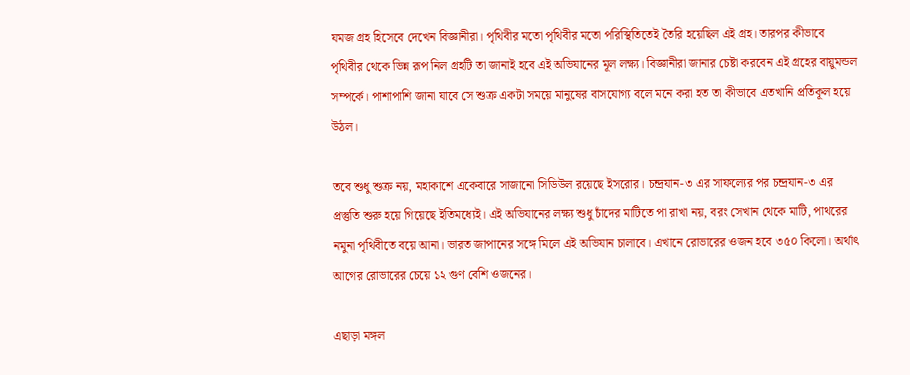যমজ গ্রহ হিসেবে দেখেন বিজ্ঞানীরা। পৃথিবীর মতো পৃথিবীর মতো পরিস্থিতিতেই তৈরি হয়েছিল এই গ্রহ। তারপর কীভাবে পৃথিবীর থেকে ভিন্ন রূপ নিল গ্রহটি তা জানাই হবে এই অভিযানের মূল লক্ষ্য। বিজ্ঞানীরা জানার চেষ্টা করবেন এই গ্রহের বায়ুমন্ডল সম্পর্কে। পাশাপাশি জানা যাবে সে শুক্র একটা সময়ে মানুষের বাসযোগ্য বলে মনে করা হত তা কীভাবে এতখানি প্রতিকূল হয়ে উঠল।

তবে শুধু শুক্র নয়, মহাকাশে একেবারে সাজানো সিডিউল রয়েছে ইসরোর। চন্দ্রযান-৩ এর সাফল্যের পর চন্দ্রযান-৩ এর প্রস্তুতি শুরু হয়ে গিয়েছে ইতিমধ্যেই। এই অভিযানের লক্ষ্য শুধু চাঁদের মাটিতে পা রাখা নয়, বরং সেখান থেকে মাটি, পাথরের নমুনা পৃথিবীতে বয়ে আনা। ভারত জাপানের সঙ্গে মিলে এই অভিযান চালাবে। এখানে রোভারের ওজন হবে ৩৫০ কিলো। অর্থাৎ আগের রোভারের চেয়ে ১২ গুণ বেশি ওজনের।

এছাড়া মঙ্গল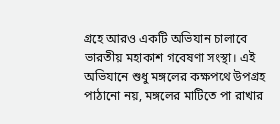গ্রহে আরও একটি অভিযান চালাবে ভারতীয় মহাকাশ গবেষণা সংস্থা। এই অভিযানে শুধু মঙ্গলের কক্ষপথে উপগ্রহ পাঠানো নয়, মঙ্গলের মাটিতে পা রাখার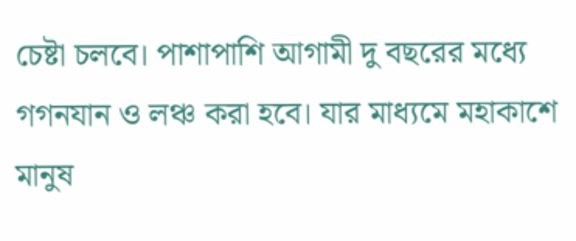চেষ্টা চলবে। পাশাপাশি আগামী দু বছরের মধ্যে গগনযান ও লঞ্চ করা হবে। যার মাধ্যমে মহাকাশে মানুষ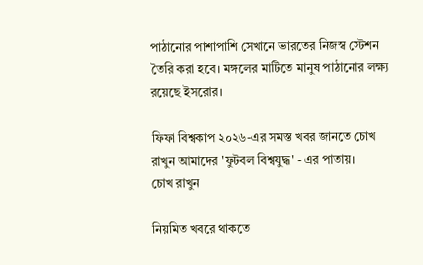পাঠানোর পাশাপাশি সেখানে ভারতের নিজস্ব স্টেশন তৈরি করা হবে। মঙ্গলের মাটিতে মানুষ পাঠানোর লক্ষ্য রয়েছে ইসরোর।

ফিফা বিশ্বকাপ ২০২৬-এর সমস্ত খবর জানতে চোখ রাখুন আমাদের 'ফুটবল বিশ্বযুদ্ধ' - এর পাতায়।
চোখ রাখুন

নিয়মিত খবরে থাকতে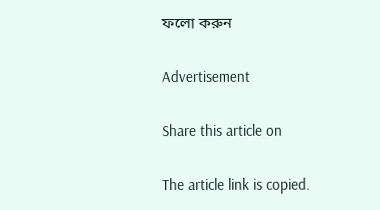ফলো করুন

Advertisement

Share this article on

The article link is copied.